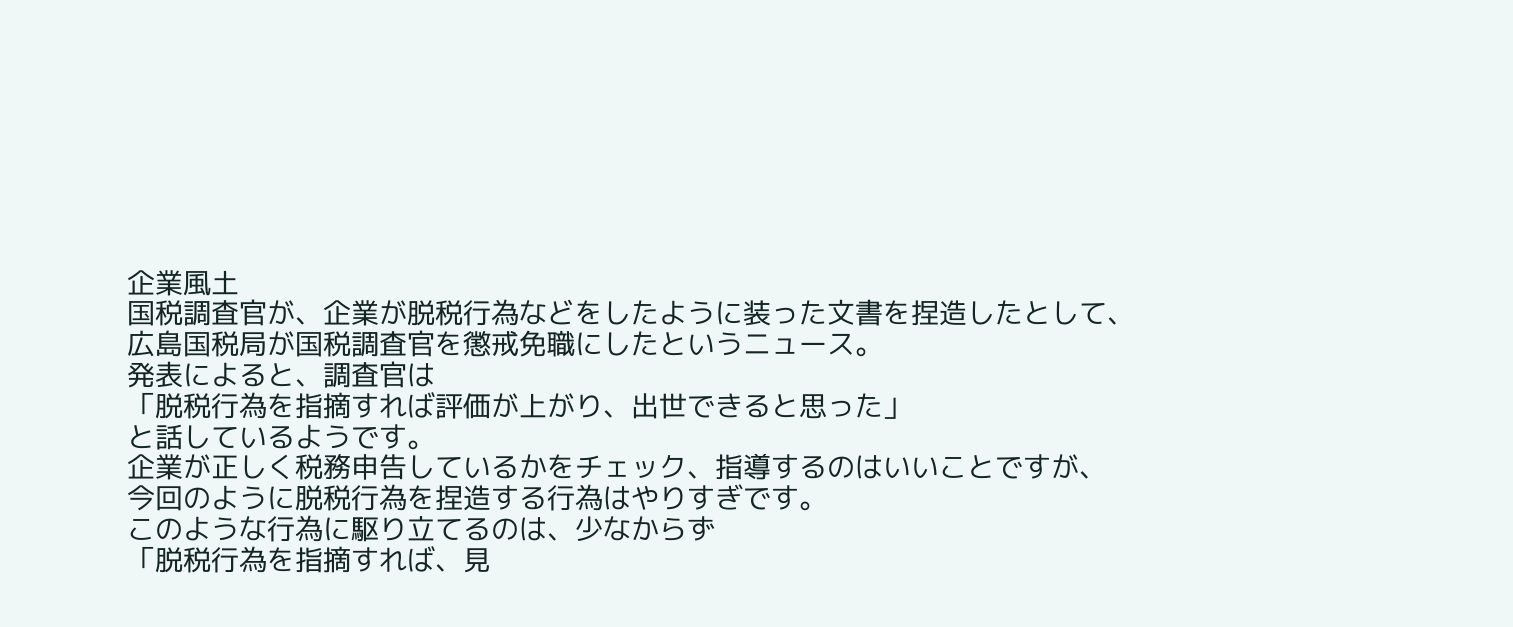企業風土
国税調査官が、企業が脱税行為などをしたように装った文書を捏造したとして、
広島国税局が国税調査官を懲戒免職にしたというニュース。
発表によると、調査官は
「脱税行為を指摘すれば評価が上がり、出世できると思った」
と話しているようです。
企業が正しく税務申告しているかをチェック、指導するのはいいことですが、
今回のように脱税行為を捏造する行為はやりすぎです。
このような行為に駆り立てるのは、少なからず
「脱税行為を指摘すれば、見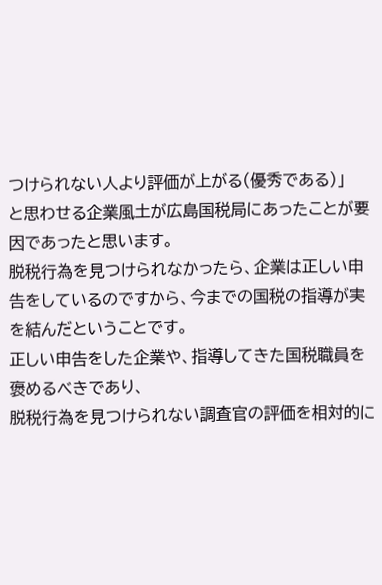つけられない人より評価が上がる(優秀である)」
と思わせる企業風土が広島国税局にあったことが要因であったと思います。
脱税行為を見つけられなかったら、企業は正しい申告をしているのですから、今までの国税の指導が実を結んだということです。
正しい申告をした企業や、指導してきた国税職員を褒めるべきであり、
脱税行為を見つけられない調査官の評価を相対的に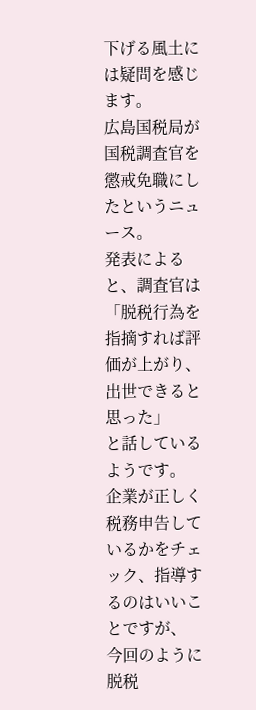下げる風土には疑問を感じます。
広島国税局が国税調査官を懲戒免職にしたというニュース。
発表によると、調査官は
「脱税行為を指摘すれば評価が上がり、出世できると思った」
と話しているようです。
企業が正しく税務申告しているかをチェック、指導するのはいいことですが、
今回のように脱税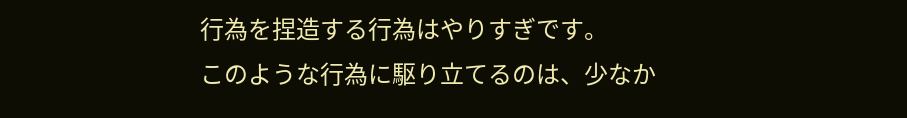行為を捏造する行為はやりすぎです。
このような行為に駆り立てるのは、少なか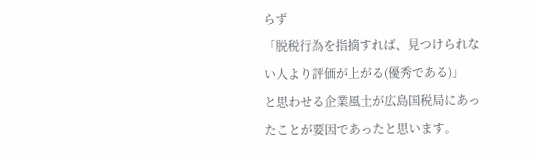らず
「脱税行為を指摘すれば、見つけられない人より評価が上がる(優秀である)」
と思わせる企業風土が広島国税局にあったことが要因であったと思います。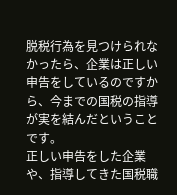脱税行為を見つけられなかったら、企業は正しい申告をしているのですから、今までの国税の指導が実を結んだということです。
正しい申告をした企業や、指導してきた国税職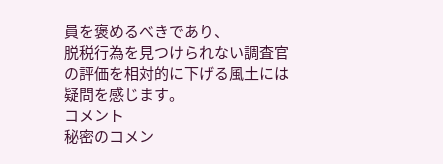員を褒めるべきであり、
脱税行為を見つけられない調査官の評価を相対的に下げる風土には疑問を感じます。
コメント
秘密のコメン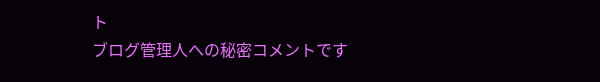ト
ブログ管理人への秘密コメントです